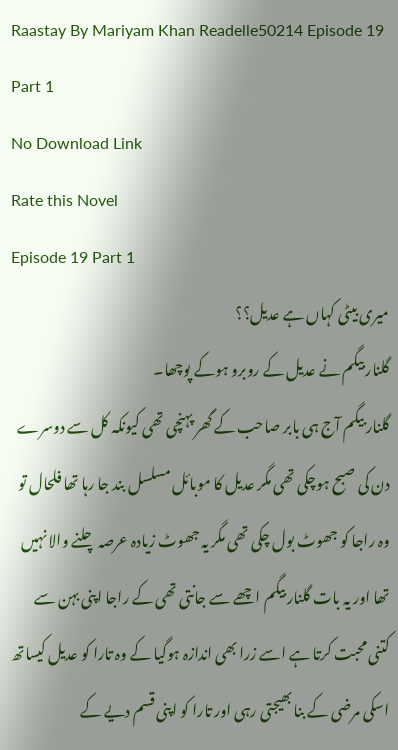Raastay By Mariyam Khan Readelle50214 Episode 19 Part 1
No Download Link
Rate this Novel
Episode 19 Part 1
میری بیٹی کہاں ہے عدیل؟؟
گلنار بیگم نے عدیل کے روبرو ہوکے پوچھا۔
گلنار بیگم آج ہی بابر صاحب کے گھر پہنچی تھی کیونکہ کل سے دوسرے دن کی صبح ہوچکی تھی مگر عدیل کا موبائل مسلسل بند جا رہا تھا فلحال تو وہ راجا کو جھوٹ بول چکی تھی مگر یہ جھوٹ زیادہ عرصہ چلنے والا نہیں تھا اور یہ بات گلنار بیگم اچھے سے جانتی تھی کے راجا اپنی بہن سے کتنی محبت کرتا ہے اسے زرا بھی اندازہ ہوگیا کے وہ تارا کو عدیل کیساتھ اسکی مرضی کے بنا بھیجتی رہی اور تارا کو اپنی قسم دیے کے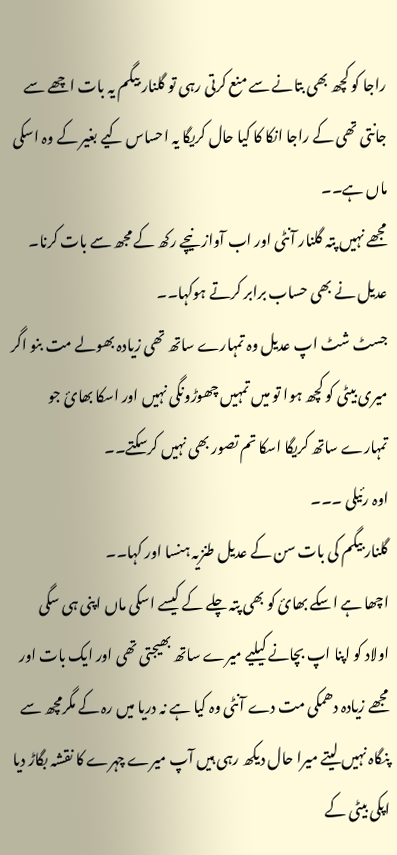راجا کو کچھ بھی بتانے سے منع کرتی رہی تو گلنار بیگم یہ بات اچھے سے جانتی تھی کے راجا انکا کا کیا حال کریگا یہ احساس کیے بغیر کے وہ اسکی ماں ہے۔۔
مجھے نہیں پتہ گلنار آنٹی اور اب آواز نیچے رکھ کے مجھ سے بات کرنا۔
عدیل نے بھی حساب برابر کرتے ہوکہا۔۔
جسٹ شٹ اپ عدیل وہ تمہارے ساتھ تھی زیادہ بھولے مت بنو اگر میری بیٹی کو کچھ ہوا تو میں تمہیں چھوڑونگی نہیں اور اسکا بھائ جو تمہارے ساتھ کریگا اسکا تم تصور بھی نہیں کرسکتے۔۔
اوہ رئیلی ۔۔۔
گلنار بیگم کی بات سن کے عدیل طنزیہ ہنسا اور کہا۔۔
اچھا ہے اسکے بھائ کو بھی پتہ چلے کے کیسے اسکی ماں اپنی ہی سگی اولاد کو اپنا اپ بچانے کیلیے میرے ساتھ بھیجتی تھی اور ایک بات اور مجھے زیادہ دھمکی مت دے آنٹی وہ کیا ہے نہ دریا میں رہ کے مگرمچھ سے پنگاہ نہیں لیتے میرا حال دیکھ رہی ہیں آپ میرے چہرے کا نقشہ بگاڑ دیا اپکی بیٹی کے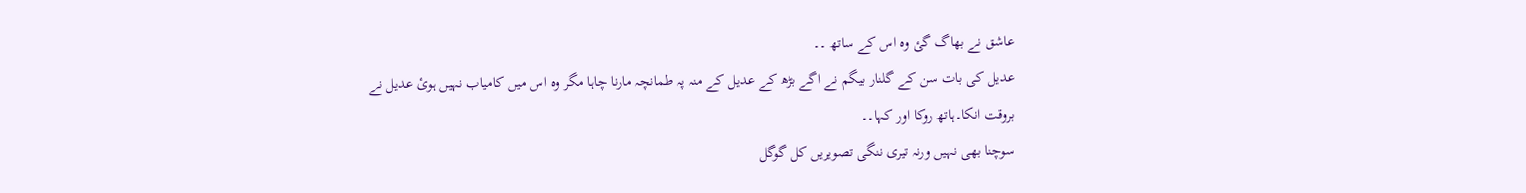عاشق نے بھاگ گئ وہ اس کے ساتھ ۔۔
عدیل کی بات سن کے گلنار بیگم نے اگے بڑھ کے عدیل کے منہ پہ طمانچہ مارنا چاہا مگر وہ اس میں کامیاب نہیں ہوئ عدیل نے بروقت انکا۔ہاتھ روکا اور کہا۔۔
سوچنا بھی نہیں ورنہ تیری ننگی تصویریں کل گوگل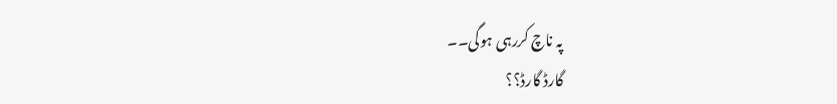پہ ناچ کررہی ہوگی۔۔
گارڈ گارڈ؟؟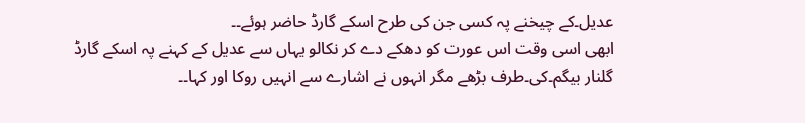عدیل۔کے چیخنے پہ کسی جن کی طرح اسکے گارڈ حاضر ہوئے۔۔
ابھی اسی وقت اس عورت کو دھکے دے کر نکالو یہاں سے عدیل کے کہنے پہ اسکے گارڈ گلنار بیگم۔کی۔طرف بڑھے مگر انہوں نے اشارے سے انہیں روکا اور کہا۔۔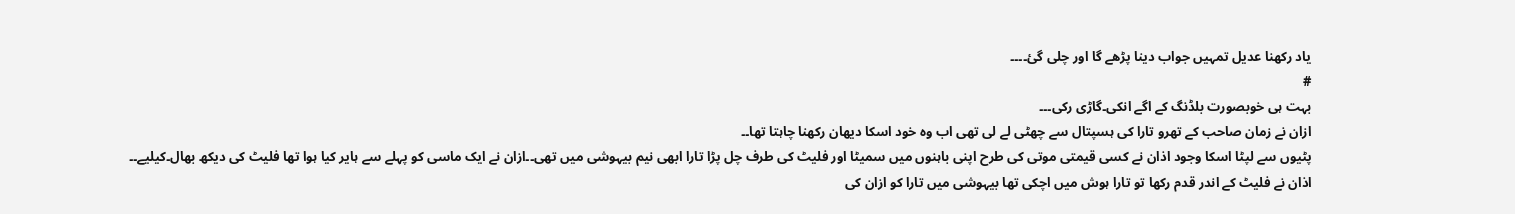یاد رکھنا عدیل تمہیں جواب دینا پڑھے گا اور چلی گئ۔۔۔۔
#
بہت ہی خوبصورت بلڈنگ کے اگے انکی۔گاڑی رکی۔۔۔
ازان نے زمان صاحب کے تھرو تارا کی ہسپتال سے چھٹی لے لی تھی اب وہ خود اسکا دیھان رکھنا چاہتا تھا۔۔
پٹیوں سے لپٹا اسکا وجود اذان نے کسی قیمتی موتی کی طرح اپنی باہنوں میں سمیٹا اور فلیٹ کی طرف چل پڑا تارا ابھی نیم بیہوشی میں تھی۔۔ازان نے ایک ماسی کو پہلے سے ہایر کیا ہوا تھا فلیٹ کی دیکھ بھال۔کیلیے۔۔
اذان نے فلیٹ کے اندر قدم رکھا تو تارا ہوش میں اچکی تھا بیہوشی میں تارا کو ازان کی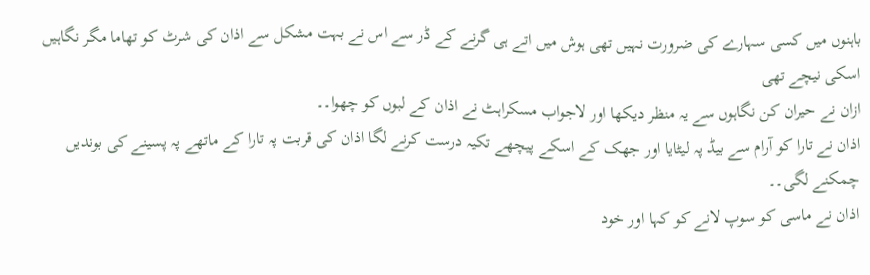باہنوں میں کسی سہارے کی ضرورت نہیں تھی ہوش میں اتے ہی گرنے کے ڈر سے اس نے بہت مشکل سے اذان کی شرٹ کو تھاما مگر نگاہیں اسکی نیچے تھی
ازان نے حیران کن نگاہوں سے یہ منظر دیکھا اور لاجواب مسکراہٹ نے اذان کے لبوں کو چھوا۔۔
اذان نے تارا کو آرام سے بیڈ پہ لیٹایا اور جھک کے اسکے پیچھے تکیہ درست کرنے لگا اذان کی قربت پہ تارا کے ماتھے پہ پسینے کی بوندیں چمکنے لگی۔۔
اذان نے ماسی کو سوپ لانے کو کہا اور خود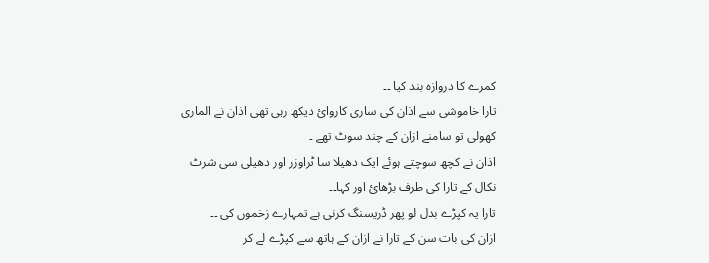کمرے کا دروازہ بند کیا ۔۔
تارا خاموشی سے اذان کی ساری کاروائ دیکھ رہی تھی اذان نے الماری کھولی تو سامنے ازان کے چند سوٹ تھے ۔
اذان نے کچھ سوچتے ہوئے ایک دھیلا سا ٹراوزر اور دھیلی سی شرٹ نکال کے تارا کی طرف بڑھائ اور کہا۔۔
تارا یہ کپڑے بدل لو پھر ڈریسنگ کرنی ہے تمہارے زخموں کی ۔۔
ازان کی بات سن کے تارا نے ازان کے ہاتھ سے کپڑے لے کر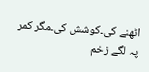اٹھنے کی۔کوشش کی۔مگر کمر پہ لگے زخم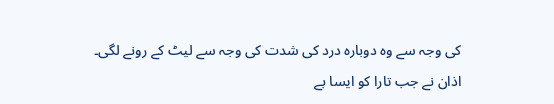کی وجہ سے وہ دوبارہ درد کی شدت کی وجہ سے لیٹ کے رونے لگی۔
اذان نے جب تارا کو ایسا بے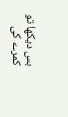بس دیکھا تو کمرے کی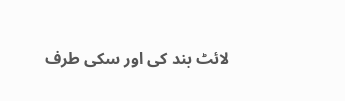لائٹ بند کی اور سکی طرف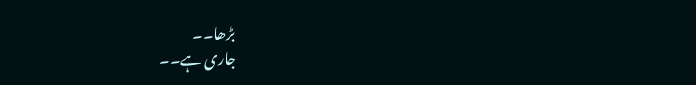بڑھا۔۔
جاری ہے۔۔